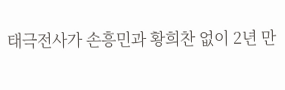태극전사가 손흥민과 황희찬 없이 2년 만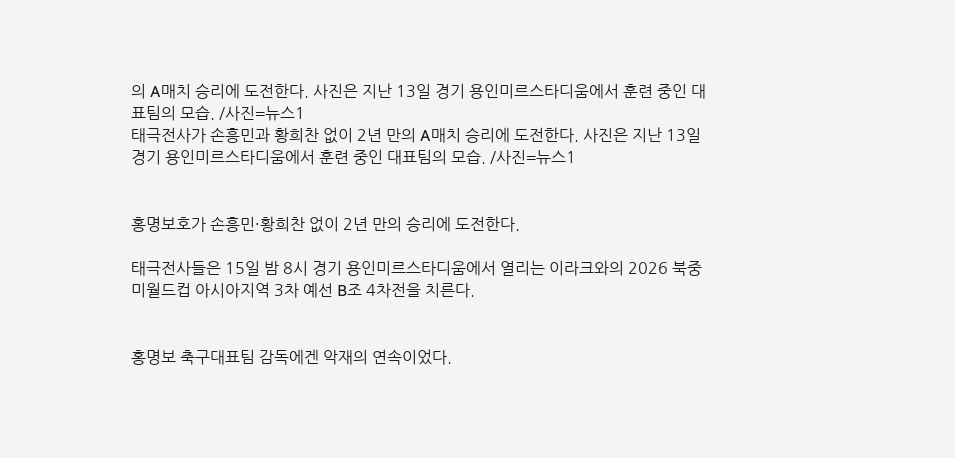의 A매치 승리에 도전한다. 사진은 지난 13일 경기 용인미르스타디움에서 훈련 중인 대표팀의 모습. /사진=뉴스1
태극전사가 손흥민과 황희찬 없이 2년 만의 A매치 승리에 도전한다. 사진은 지난 13일 경기 용인미르스타디움에서 훈련 중인 대표팀의 모습. /사진=뉴스1


홍명보호가 손흥민·황희찬 없이 2년 만의 승리에 도전한다.

태극전사들은 15일 밤 8시 경기 용인미르스타디움에서 열리는 이라크와의 2026 북중미월드컵 아시아지역 3차 예선 B조 4차전을 치른다.


홍명보 축구대표팀 감독에겐 악재의 연속이었다.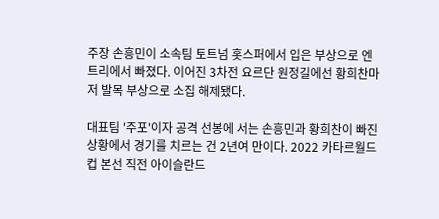주장 손흥민이 소속팀 토트넘 홋스퍼에서 입은 부상으로 엔트리에서 빠졌다. 이어진 3차전 요르단 원정길에선 황희찬마저 발목 부상으로 소집 해제됐다.

대표팀 '주포'이자 공격 선봉에 서는 손흥민과 황희찬이 빠진 상황에서 경기를 치르는 건 2년여 만이다. 2022 카타르월드컵 본선 직전 아이슬란드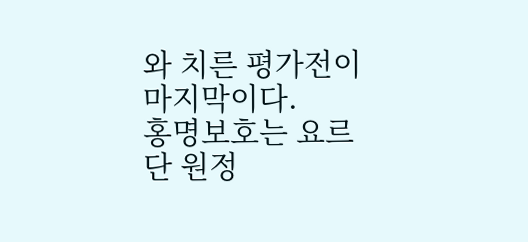와 치른 평가전이 마지막이다.
홍명보호는 요르단 원정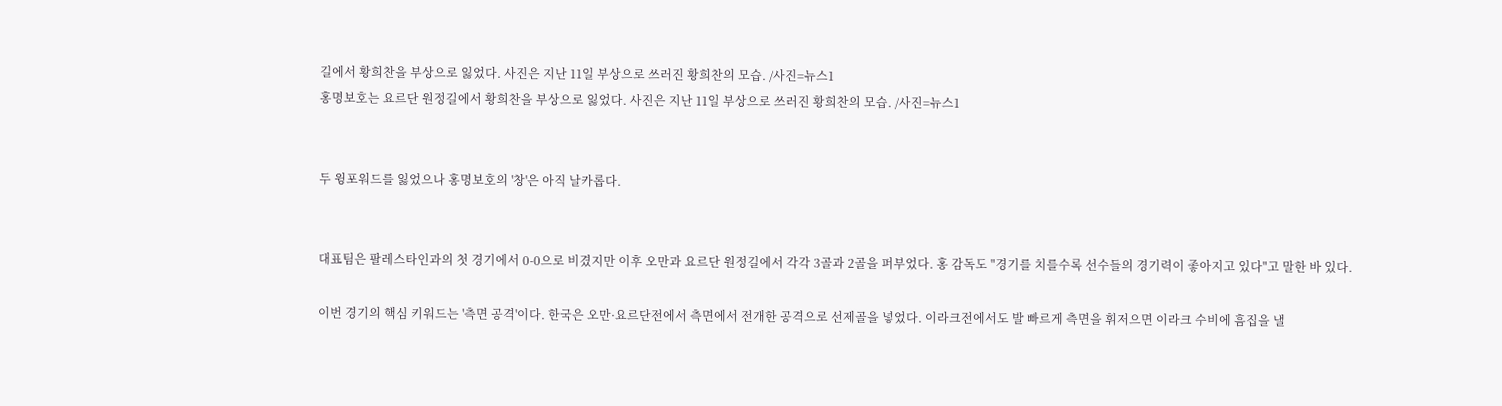길에서 황희찬을 부상으로 잃었다. 사진은 지난 11일 부상으로 쓰러진 황희찬의 모습. /사진=뉴스1
홍명보호는 요르단 원정길에서 황희찬을 부상으로 잃었다. 사진은 지난 11일 부상으로 쓰러진 황희찬의 모습. /사진=뉴스1


두 윙포워드를 잃었으나 홍명보호의 '창'은 아직 날카롭다.


대표팀은 팔레스타인과의 첫 경기에서 0-0으로 비겼지만 이후 오만과 요르단 원정길에서 각각 3골과 2골을 퍼부었다. 홍 감독도 "경기를 치를수록 선수들의 경기력이 좋아지고 있다"고 말한 바 있다.

이번 경기의 핵심 키워드는 '측면 공격'이다. 한국은 오만·요르단전에서 측면에서 전개한 공격으로 선제골을 넣었다. 이라크전에서도 발 빠르게 측면을 휘저으면 이라크 수비에 흠집을 낼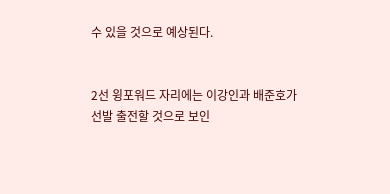수 있을 것으로 예상된다.


2선 윙포워드 자리에는 이강인과 배준호가 선발 출전할 것으로 보인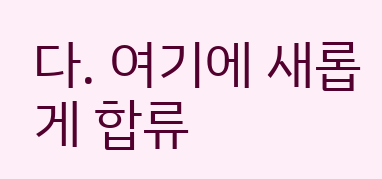다. 여기에 새롭게 합류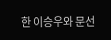한 이승우와 문선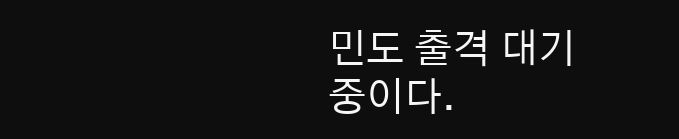민도 출격 대기 중이다.